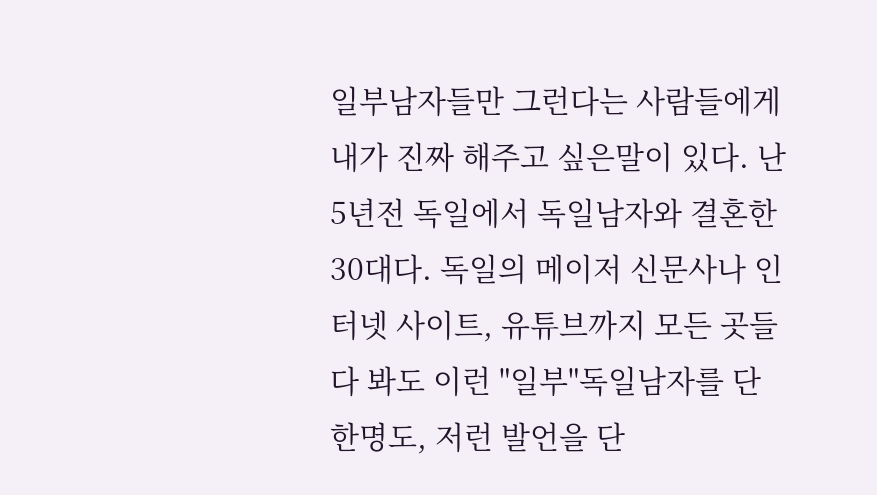일부남자들만 그런다는 사람들에게 내가 진짜 해주고 싶은말이 있다. 난 5년전 독일에서 독일남자와 결혼한 30대다. 독일의 메이저 신문사나 인터넷 사이트, 유튜브까지 모든 곳들 다 봐도 이런 "일부"독일남자를 단 한명도, 저런 발언을 단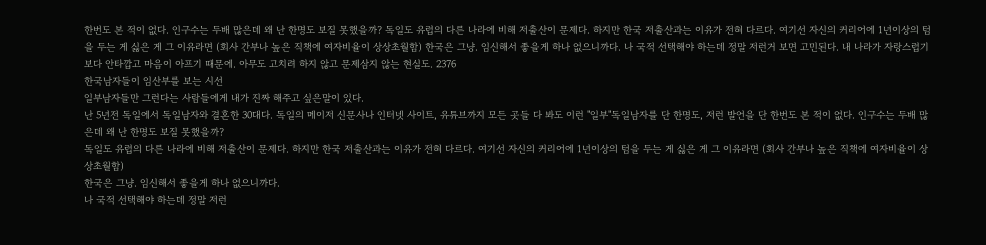한번도 본 적이 없다. 인구수는 두배 많은데 왜 난 한명도 보질 못했을까? 독일도 유럽의 다른 나라에 비해 저출산이 문제다. 하지만 한국 저출산과는 이유가 전혀 다르다. 여기선 자신의 커리어에 1년이상의 텀을 두는 게 싫은 게 그 이유라면 (회사 간부나 높은 직책에 여자비율이 상상초월함) 한국은 그냥. 임신해서 좋을게 하나 없으니까다. 나 국적 선택해야 하는데 정말 저런거 보면 고민된다. 내 나라가 자랑스럽기보다 안타깝고 마음이 아프기 때문에. 아무도 고치려 하지 않고 문제삼지 않는 현실도. 2376
한국남자들이 임산부를 보는 시선
일부남자들만 그런다는 사람들에게 내가 진짜 해주고 싶은말이 있다.
난 5년전 독일에서 독일남자와 결혼한 30대다. 독일의 메이저 신문사나 인터넷 사이트, 유튜브까지 모든 곳들 다 봐도 이런 "일부"독일남자를 단 한명도, 저런 발언을 단 한번도 본 적이 없다. 인구수는 두배 많은데 왜 난 한명도 보질 못했을까?
독일도 유럽의 다른 나라에 비해 저출산이 문제다. 하지만 한국 저출산과는 이유가 전혀 다르다. 여기선 자신의 커리어에 1년이상의 텀을 두는 게 싫은 게 그 이유라면 (회사 간부나 높은 직책에 여자비율이 상상초월함)
한국은 그냥. 임신해서 좋을게 하나 없으니까다.
나 국적 선택해야 하는데 정말 저런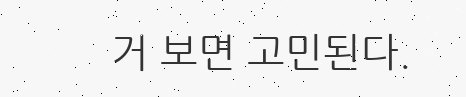거 보면 고민된다.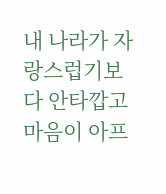내 나라가 자랑스럽기보다 안타깝고 마음이 아프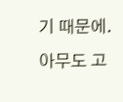기 때문에. 아무도 고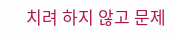치려 하지 않고 문제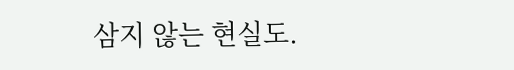삼지 않는 현실도.